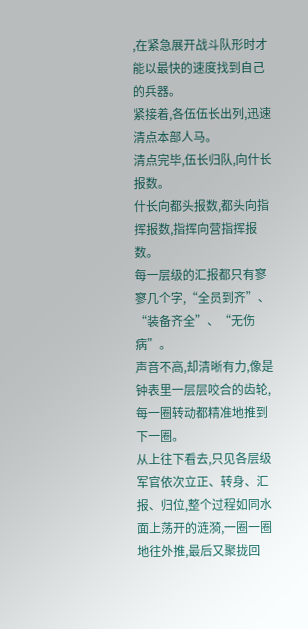,在紧急展开战斗队形时才能以最快的速度找到自己的兵器。
紧接着,各伍伍长出列,迅速清点本部人马。
清点完毕,伍长归队,向什长报数。
什长向都头报数,都头向指挥报数,指挥向营指挥报数。
每一层级的汇报都只有寥寥几个字,“全员到齐”、“装备齐全”、“无伤病”。
声音不高,却清晰有力,像是钟表里一层层咬合的齿轮,每一圈转动都精准地推到下一圈。
从上往下看去,只见各层级军官依次立正、转身、汇报、归位,整个过程如同水面上荡开的涟漪,一圈一圈地往外推,最后又聚拢回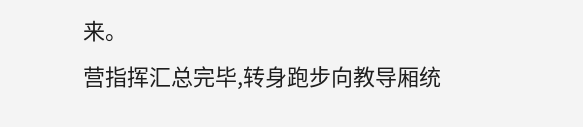来。
营指挥汇总完毕,转身跑步向教导厢统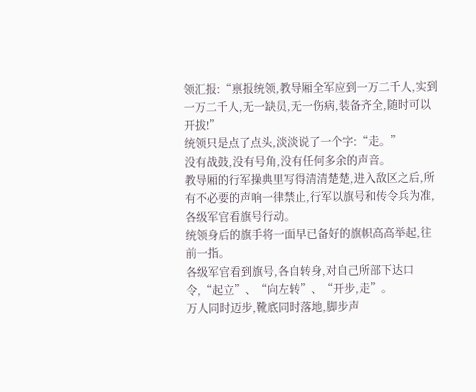领汇报:“禀报统领,教导厢全军应到一万二千人,实到一万二千人,无一缺员,无一伤病,装备齐全,随时可以开拔!”
统领只是点了点头,淡淡说了一个字:“走。”
没有战鼓,没有号角,没有任何多余的声音。
教导厢的行军操典里写得清清楚楚,进入敌区之后,所有不必要的声响一律禁止,行军以旗号和传令兵为准,各级军官看旗号行动。
统领身后的旗手将一面早已备好的旗帜高高举起,往前一指。
各级军官看到旗号,各自转身,对自己所部下达口令,“起立”、“向左转”、“开步,走”。
万人同时迈步,靴底同时落地,脚步声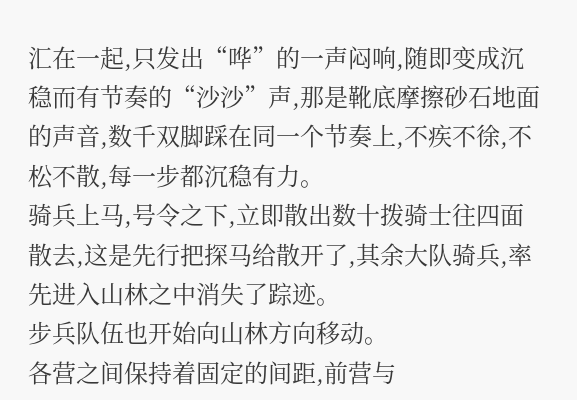汇在一起,只发出“哗”的一声闷响,随即变成沉稳而有节奏的“沙沙”声,那是靴底摩擦砂石地面的声音,数千双脚踩在同一个节奏上,不疾不徐,不松不散,每一步都沉稳有力。
骑兵上马,号令之下,立即散出数十拨骑士往四面散去,这是先行把探马给散开了,其余大队骑兵,率先进入山林之中消失了踪迹。
步兵队伍也开始向山林方向移动。
各营之间保持着固定的间距,前营与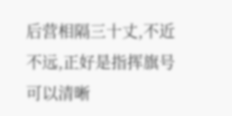后营相隔三十丈,不近不远,正好是指挥旗号可以清晰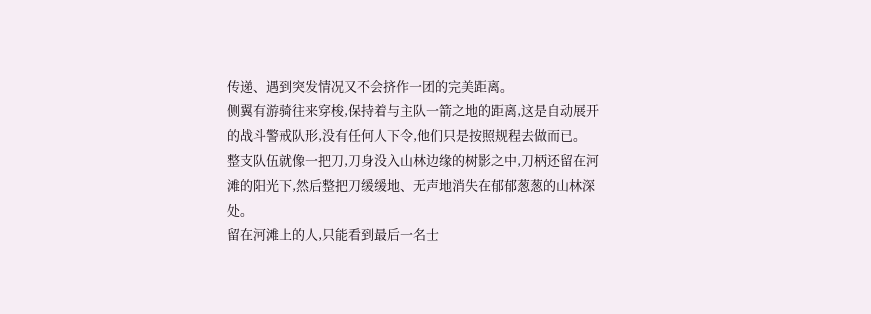传递、遇到突发情况又不会挤作一团的完美距离。
侧翼有游骑往来穿梭,保持着与主队一箭之地的距离,这是自动展开的战斗警戒队形,没有任何人下令,他们只是按照规程去做而已。
整支队伍就像一把刀,刀身没入山林边缘的树影之中,刀柄还留在河滩的阳光下,然后整把刀缓缓地、无声地消失在郁郁葱葱的山林深处。
留在河滩上的人,只能看到最后一名士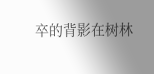卒的背影在树林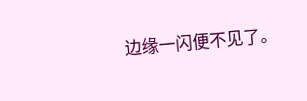边缘一闪便不见了。